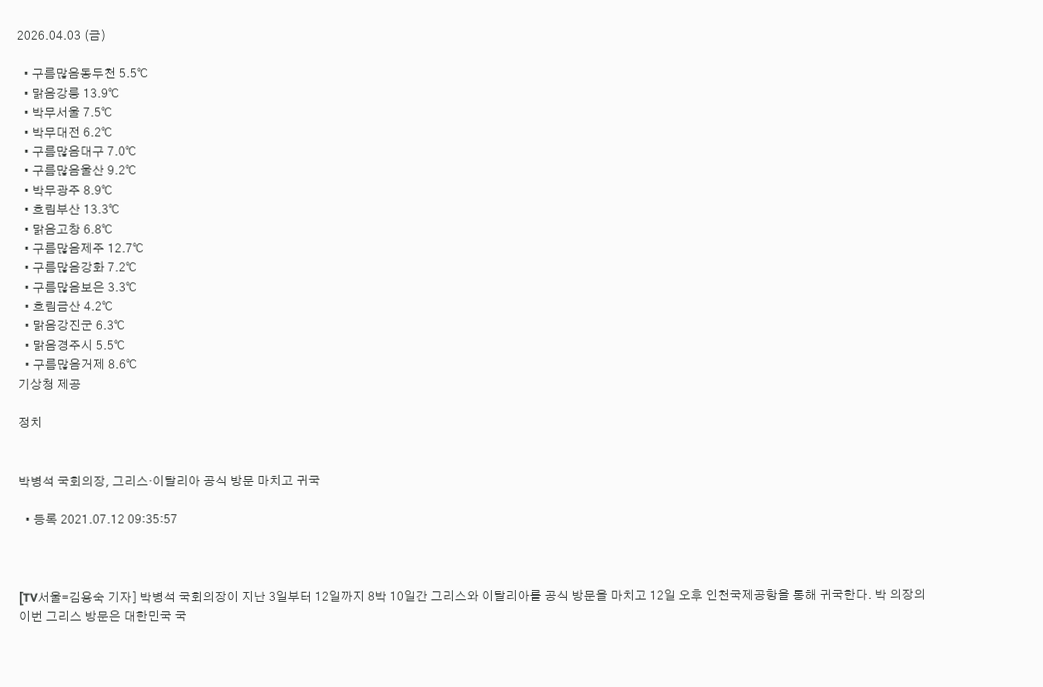2026.04.03 (금)

  • 구름많음동두천 5.5℃
  • 맑음강릉 13.9℃
  • 박무서울 7.5℃
  • 박무대전 6.2℃
  • 구름많음대구 7.0℃
  • 구름많음울산 9.2℃
  • 박무광주 8.9℃
  • 흐림부산 13.3℃
  • 맑음고창 6.8℃
  • 구름많음제주 12.7℃
  • 구름많음강화 7.2℃
  • 구름많음보은 3.3℃
  • 흐림금산 4.2℃
  • 맑음강진군 6.3℃
  • 맑음경주시 5.5℃
  • 구름많음거제 8.6℃
기상청 제공

정치


박병석 국회의장, 그리스·이탈리아 공식 방문 마치고 귀국

  • 등록 2021.07.12 09:35:57



[TV서울=김용숙 기자] 박병석 국회의장이 지난 3일부터 12일까지 8박 10일간 그리스와 이탈리아를 공식 방문을 마치고 12일 오후 인천국제공항을 통해 귀국한다. 박 의장의 이번 그리스 방문은 대한민국 국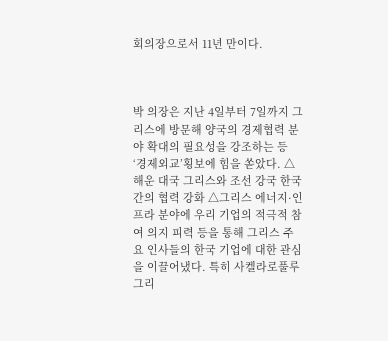회의장으로서 11년 만이다.



박 의장은 지난 4일부터 7일까지 그리스에 방문해 양국의 경제협력 분야 확대의 필요성을 강조하는 등 ‘경제외교’횡보에 힘을 쏟았다. △해운 대국 그리스와 조선 강국 한국 간의 협력 강화 △그리스 에너지·인프라 분야에 우리 기업의 적극적 참여 의지 피력 등을 통해 그리스 주요 인사들의 한국 기업에 대한 관심을 이끌어냈다. 특히 사켈라로풀루 그리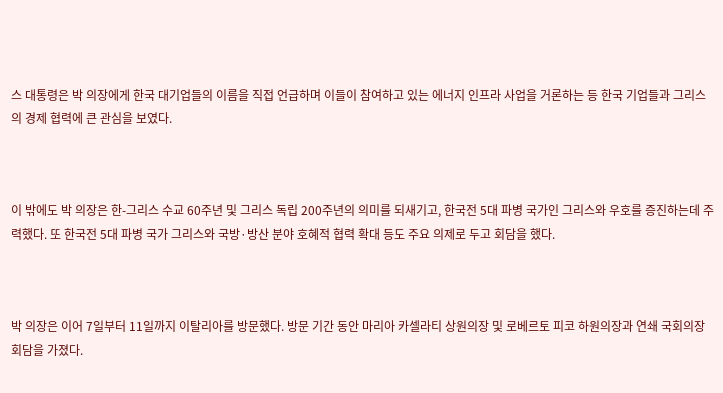스 대통령은 박 의장에게 한국 대기업들의 이름을 직접 언급하며 이들이 참여하고 있는 에너지 인프라 사업을 거론하는 등 한국 기업들과 그리스의 경제 협력에 큰 관심을 보였다.



이 밖에도 박 의장은 한-그리스 수교 60주년 및 그리스 독립 200주년의 의미를 되새기고, 한국전 5대 파병 국가인 그리스와 우호를 증진하는데 주력했다. 또 한국전 5대 파병 국가 그리스와 국방·방산 분야 호혜적 협력 확대 등도 주요 의제로 두고 회담을 했다.



박 의장은 이어 7일부터 11일까지 이탈리아를 방문했다. 방문 기간 동안 마리아 카셀라티 상원의장 및 로베르토 피코 하원의장과 연쇄 국회의장 회담을 가졌다.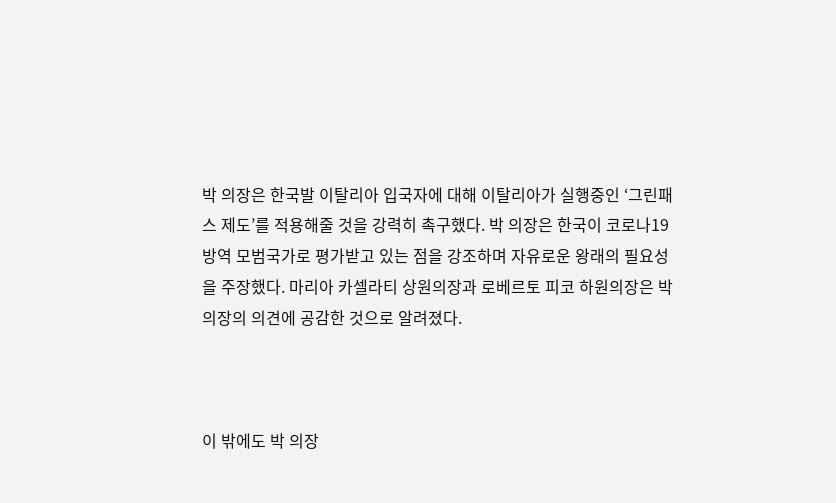박 의장은 한국발 이탈리아 입국자에 대해 이탈리아가 실행중인 ‘그린패스 제도’를 적용해줄 것을 강력히 촉구했다. 박 의장은 한국이 코로나19 방역 모범국가로 평가받고 있는 점을 강조하며 자유로운 왕래의 필요성을 주장했다. 마리아 카셀라티 상원의장과 로베르토 피코 하원의장은 박 의장의 의견에 공감한 것으로 알려졌다.



이 밖에도 박 의장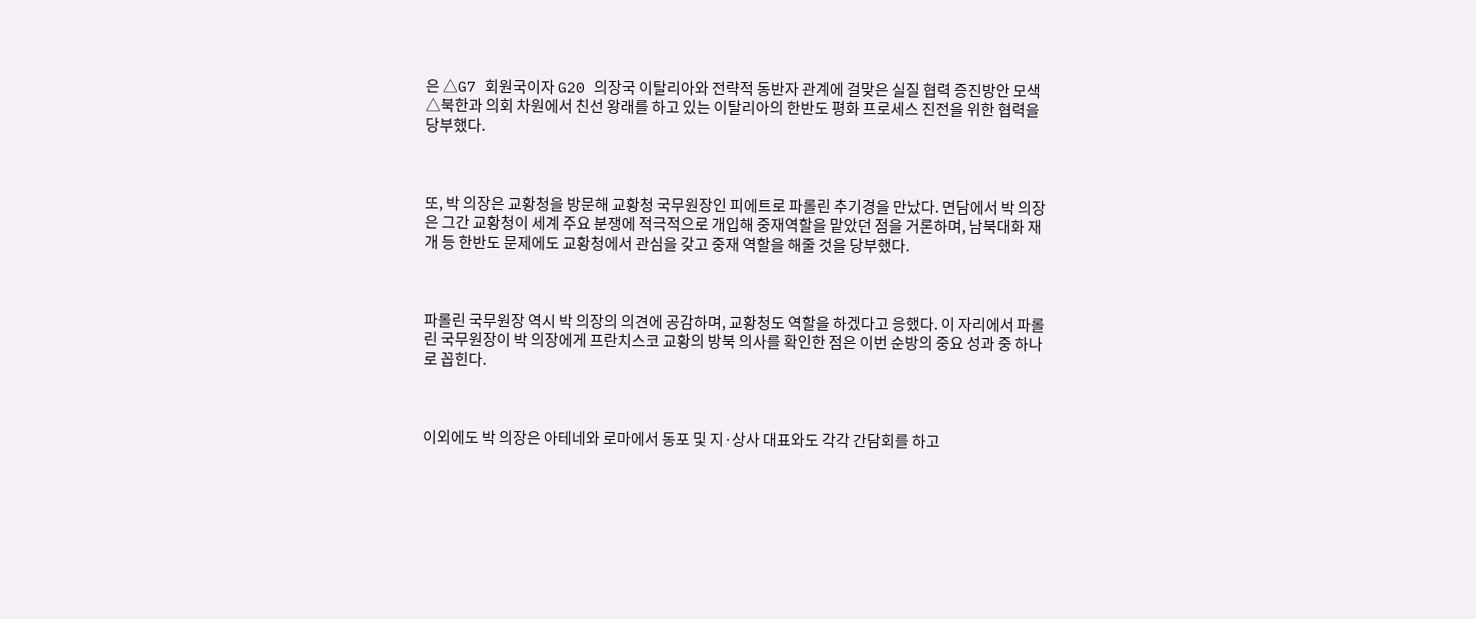은 △G7 회원국이자 G20 의장국 이탈리아와 전략적 동반자 관계에 걸맞은 실질 협력 증진방안 모색 △북한과 의회 차원에서 친선 왕래를 하고 있는 이탈리아의 한반도 평화 프로세스 진전을 위한 협력을 당부했다.



또, 박 의장은 교황청을 방문해 교황청 국무원장인 피에트로 파롤린 추기경을 만났다. 면담에서 박 의장은 그간 교황청이 세계 주요 분쟁에 적극적으로 개입해 중재역할을 맡았던 점을 거론하며, 남북대화 재개 등 한반도 문제에도 교황청에서 관심을 갖고 중재 역할을 해줄 것을 당부했다.



파롤린 국무원장 역시 박 의장의 의견에 공감하며, 교황청도 역할을 하겠다고 응했다. 이 자리에서 파롤린 국무원장이 박 의장에게 프란치스코 교황의 방북 의사를 확인한 점은 이번 순방의 중요 성과 중 하나로 꼽힌다.



이외에도 박 의장은 아테네와 로마에서 동포 및 지·상사 대표와도 각각 간담회를 하고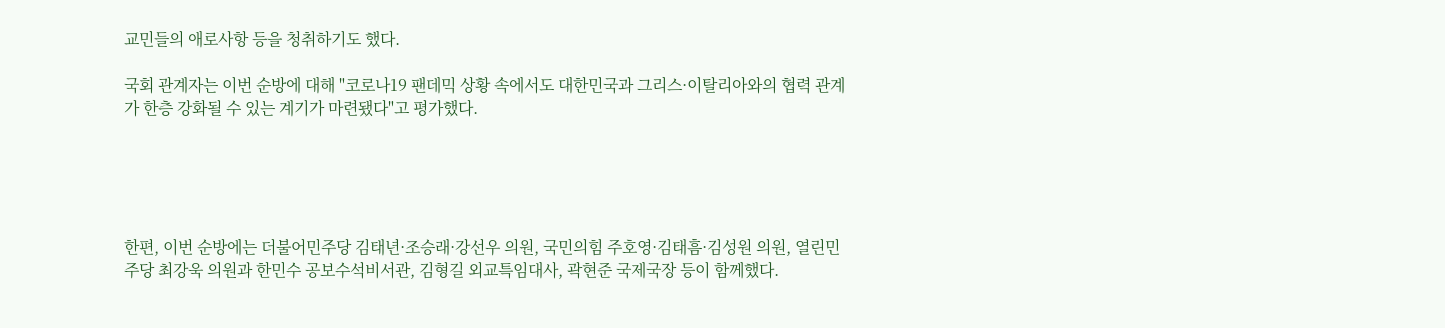교민들의 애로사항 등을 청취하기도 했다.

국회 관계자는 이번 순방에 대해 "코로나19 팬데믹 상황 속에서도 대한민국과 그리스·이탈리아와의 협력 관계가 한층 강화될 수 있는 계기가 마련됐다"고 평가했다.





한편, 이번 순방에는 더불어민주당 김태년·조승래·강선우 의원, 국민의힘 주호영·김태흠·김성원 의원, 열린민주당 최강욱 의원과 한민수 공보수석비서관, 김형길 외교특임대사, 곽현준 국제국장 등이 함께했다.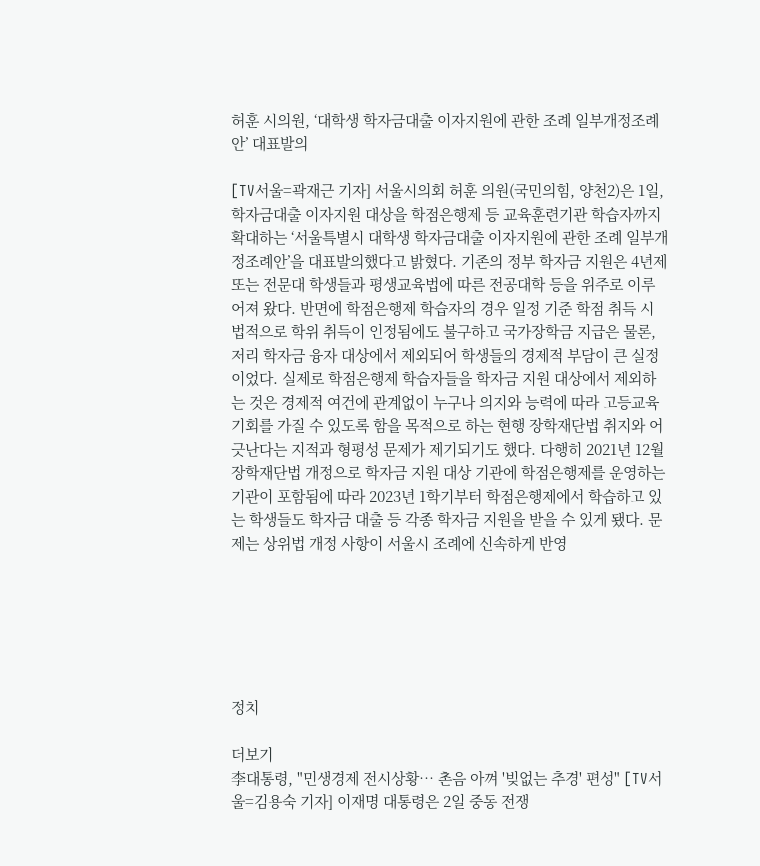허훈 시의원, ‘대학생 학자금대출 이자지원에 관한 조례 일부개정조례안’ 대표발의

[TV서울=곽재근 기자] 서울시의회 허훈 의원(국민의힘, 양천2)은 1일, 학자금대출 이자지원 대상을 학점은행제 등 교육훈련기관 학습자까지 확대하는 ‘서울특별시 대학생 학자금대출 이자지원에 관한 조례 일부개정조례안’을 대표발의했다고 밝혔다. 기존의 정부 학자금 지원은 4년제 또는 전문대 학생들과 평생교육법에 따른 전공대학 등을 위주로 이루어져 왔다. 반면에 학점은행제 학습자의 경우 일정 기준 학점 취득 시 법적으로 학위 취득이 인정됨에도 불구하고 국가장학금 지급은 물론, 저리 학자금 융자 대상에서 제외되어 학생들의 경제적 부담이 큰 실정이었다. 실제로 학점은행제 학습자들을 학자금 지원 대상에서 제외하는 것은 경제적 여건에 관계없이 누구나 의지와 능력에 따라 고등교육 기회를 가질 수 있도록 함을 목적으로 하는 현행 장학재단법 취지와 어긋난다는 지적과 형평성 문제가 제기되기도 했다. 다행히 2021년 12월 장학재단법 개정으로 학자금 지원 대상 기관에 학점은행제를 운영하는 기관이 포함됨에 따라 2023년 1학기부터 학점은행제에서 학습하고 있는 학생들도 학자금 대출 등 각종 학자금 지원을 받을 수 있게 됐다. 문제는 상위법 개정 사항이 서울시 조례에 신속하게 반영






정치

더보기
李대통령, "민생경제 전시상황… 촌음 아껴 '빚없는 추경' 편성" [TV서울=김용숙 기자] 이재명 대통령은 2일 중동 전쟁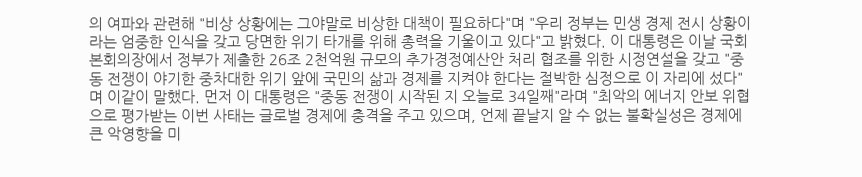의 여파와 관련해 "비상 상황에는 그야말로 비상한 대책이 필요하다"며 "우리 정부는 민생 경제 전시 상황이라는 엄중한 인식을 갖고 당면한 위기 타개를 위해 총력을 기울이고 있다"고 밝혔다. 이 대통령은 이날 국회 본회의장에서 정부가 제출한 26조 2천억원 규모의 추가경정예산안 처리 협조를 위한 시정연설을 갖고 "중동 전쟁이 야기한 중차대한 위기 앞에 국민의 삶과 경제를 지켜야 한다는 절박한 심정으로 이 자리에 섰다"며 이같이 말했다. 먼저 이 대통령은 "중동 전쟁이 시작된 지 오늘로 34일째"라며 "최악의 에너지 안보 위협으로 평가받는 이번 사태는 글로벌 경제에 충격을 주고 있으며, 언제 끝날지 알 수 없는 불확실성은 경제에 큰 악영향을 미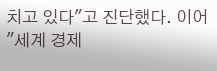치고 있다"고 진단했다. 이어 "세계 경제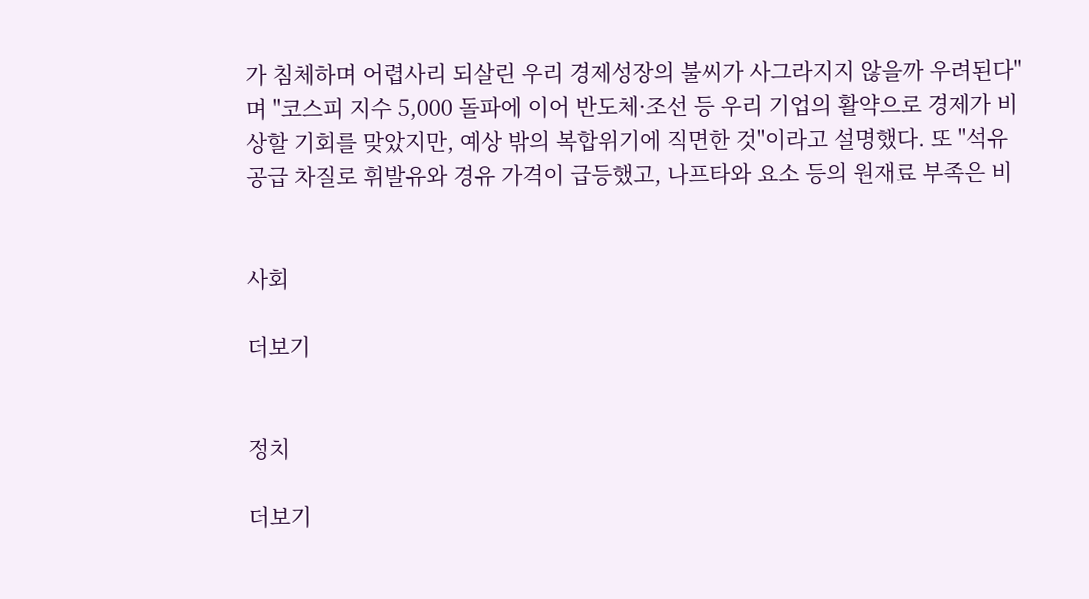가 침체하며 어렵사리 되살린 우리 경제성장의 불씨가 사그라지지 않을까 우려된다"며 "코스피 지수 5,000 돌파에 이어 반도체·조선 등 우리 기업의 활약으로 경제가 비상할 기회를 맞았지만, 예상 밖의 복합위기에 직면한 것"이라고 설명했다. 또 "석유공급 차질로 휘발유와 경유 가격이 급등했고, 나프타와 요소 등의 원재료 부족은 비


사회

더보기


정치

더보기